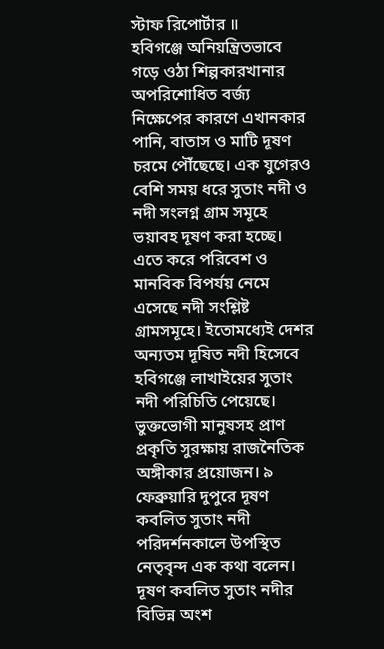স্টাফ রিপোর্টার ॥
হবিগঞ্জে অনিয়ন্ত্রিতভাবে গড়ে ওঠা শিল্পকারখানার অপরিশোধিত বর্জ্য নিক্ষেপের কারণে এখানকার পানি, বাতাস ও মাটি দূষণ চরমে পৌঁছেছে। এক যুগেরও বেশি সময় ধরে সুতাং নদী ও নদী সংলগ্ন গ্রাম সমূহে ভয়াবহ দূষণ করা হচ্ছে। এতে করে পরিবেশ ও মানবিক বিপর্যয় নেমে এসেছে নদী সংশ্লিষ্ট গ্রামসমূহে। ইতোমধ্যেই দেশর অন্যতম দূষিত নদী হিসেবে হবিগঞ্জে লাখাইয়ের সুতাং নদী পরিচিতি পেয়েছে। ভুক্তভোগী মানুষসহ প্রাণ প্রকৃতি সুরক্ষায় রাজনৈতিক অঙ্গীকার প্রয়োজন। ৯ ফেব্রুয়ারি দুপুরে দূষণ কবলিত সুতাং নদী পরিদর্শনকালে উপস্থিত নেতৃবৃন্দ এক কথা বলেন।
দূষণ কবলিত সুতাং নদীর বিভিন্ন অংশ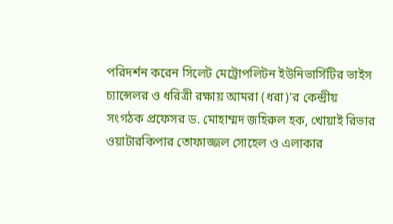পরিদর্শন করেন সিলেট মেট্রোপলিটন ইউনিভার্সিটির ভাইস চ্যান্সেলর ও ধরিত্রী রক্ষায় আমরা (ধরা)'র কেন্দ্রীয় সংগঠক প্রফেসর ড. মোহাম্মদ জহিরুল হক, খোয়াই রিভার ওয়াটারকিপার তোফাজ্জল সোহেল ও এলাকার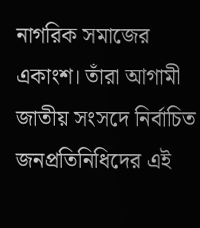নাগরিক সমাজের একাংশ। তাঁরা আগামী জাতীয় সংসদে নির্বাচিত জনপ্রতিনিধিদের এই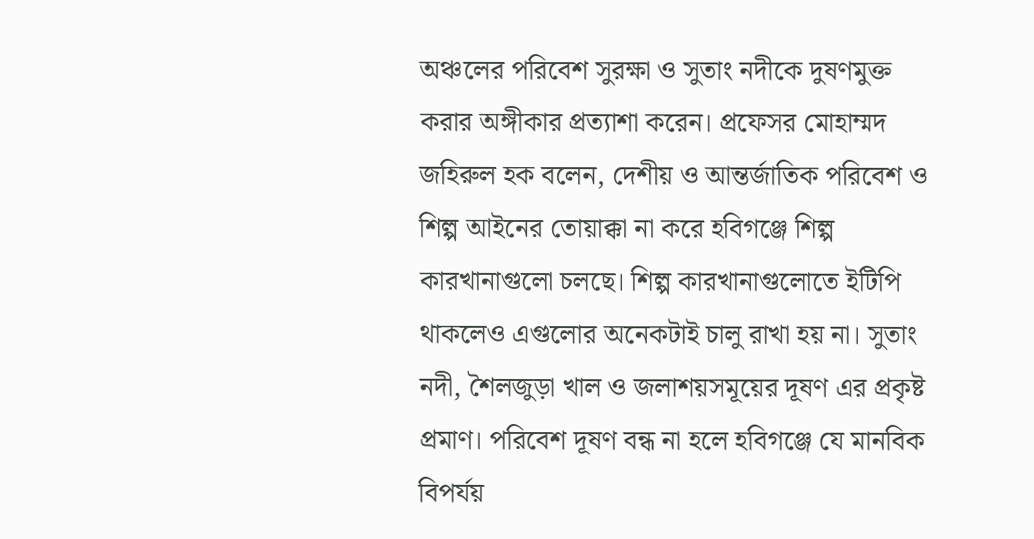অঞ্চলের পরিবেশ সুরক্ষা ও সুতাং নদীকে দুষণমুক্ত করার অঙ্গীকার প্রত্যাশা করেন। প্রফেসর মোহাম্মদ জহিরুল হক বলেন, দেশীয় ও আন্তর্জাতিক পরিবেশ ও শিল্প আইনের তোয়াক্কা না করে হবিগঞ্জে শিল্প কারখানাগুলো চলছে। শিল্প কারখানাগুলোতে ইটিপি থাকলেও এগুলোর অনেকটাই চালু রাখা হয় না। সুতাং নদী, শৈলজুড়া খাল ও জলাশয়সমূয়ের দূষণ এর প্রকৃষ্ট প্রমাণ। পরিবেশ দূষণ বন্ধ না হলে হবিগঞ্জে যে মানবিক বিপর্যয়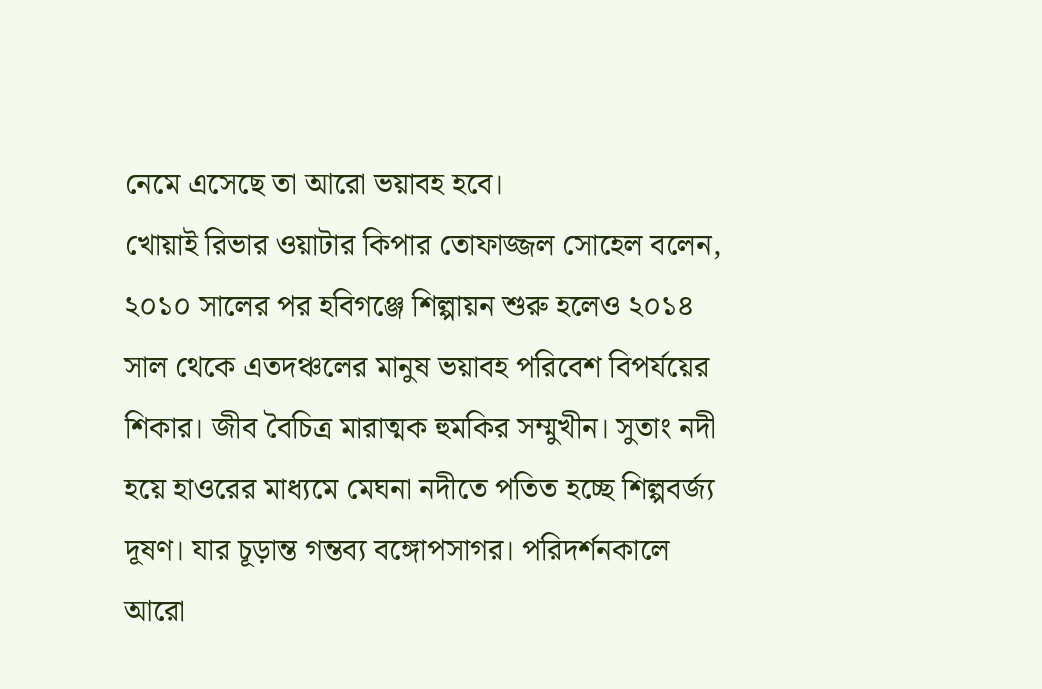নেমে এসেছে তা আরো ভয়াবহ হবে।
খোয়াই রিভার ওয়াটার কিপার তোফাজ্জল সোহেল বলেন, ২০১০ সালের পর হবিগঞ্জে শিল্পায়ন শুরু হলেও ২০১৪ সাল থেকে এতদঞ্চলের মানুষ ভয়াবহ পরিবেশ বিপর্যয়ের শিকার। জীব বৈচিত্র মারাত্মক হুমকির সম্মুখীন। সুতাং নদী হয়ে হাওরের মাধ্যমে মেঘনা নদীতে পতিত হচ্ছে শিল্পবর্জ্য দূষণ। যার চূড়ান্ত গন্তব্য বঙ্গোপসাগর। পরিদর্শনকালে আরো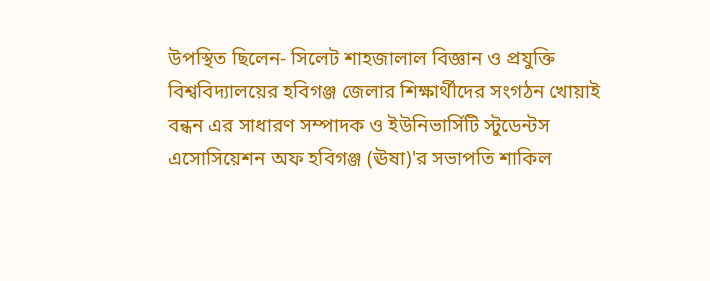উপস্থিত ছিলেন- সিলেট শাহজালাল বিজ্ঞান ও প্রযুক্তি বিশ্ববিদ্যালয়ের হবিগঞ্জ জেলার শিক্ষার্থীদের সংগঠন খোয়াই বন্ধন এর সাধারণ সম্পাদক ও ইউনিভার্সিটি স্টুডেন্টস এসোসিয়েশন অফ হবিগঞ্জ (ঊষা)'র সভাপতি শাকিল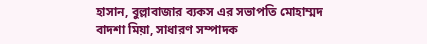হাসান, বুল্লাবাজার ব্যকস এর সভাপতি মোহাম্মদ বাদশা মিয়া, সাধারণ সম্পাদক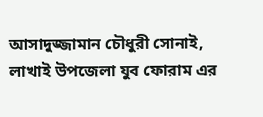আসাদুজ্জামান চৌধুরী সোনাই, লাখাই উপজেলা যুব ফোরাম এর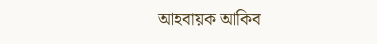আহবায়ক আকিব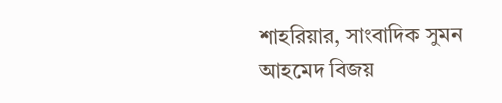শাহরিয়ার, সাংবাদিক সুমন আহমেদ বিজয়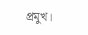প্রমুখ।